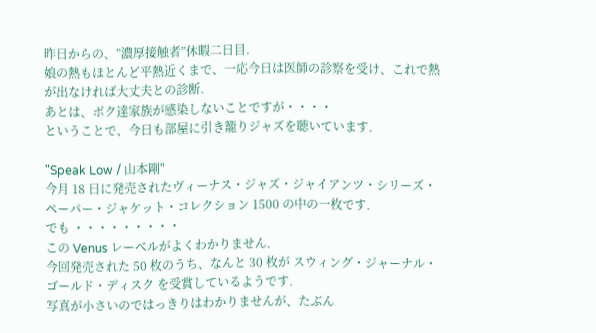昨日からの、”濃厚接触者”休暇二日目.
娘の熱もほとんど平熱近くまで、一応今日は医師の診察を受け、これで熱が出なければ大丈夫との診断.
あとは、ボク達家族が感染しないことですが・・・・
ということで、今日も部屋に引き籠りジャズを聴いています.

"Speak Low / 山本剛"
今月 18 日に発売されたヴィーナス・ジャズ・ジャイアンツ・シリーズ・ペーパー・ジャケット・コレクション 1500 の中の一枚です.
でも ・・・・・・・・・
この Venus レーベルがよくわかりません.
今回発売された 50 枚のうち、なんと 30 枚が スウィング・ジャーナル・ゴールド・ディスク を受賞しているようです.
写真が小さいのではっきりはわかりませんが、たぶん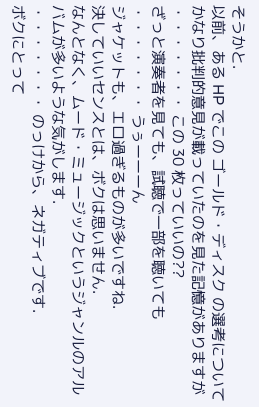そうかと.
以前、ある HP でこの ゴールド・ディスク の選考についてかなり批判的意見が載っていたのを見た記憶がありますが ・・・・・・・ この 30 枚っていいの??
ざっと演奏者を見ても、試聴で一部を聴いても ・・・・・・・ うぅーーーん
ジャケットも、エロ過ぎるものが多いですね.
決していいセンスとは、ボクは思いません.
なんとなく、ムード・ミュージックというジャンルのアルバムが多いような気がします.
・・・・・・・ のっけから、ネガティブです.
ボクにとって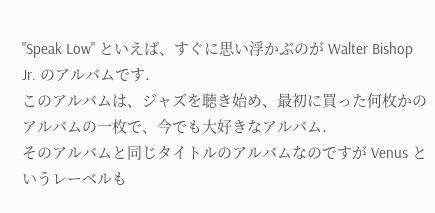"Speak Low" といえば、すぐに思い浮かぶのが Walter Bishop Jr. のアルバムです.
このアルバムは、ジャズを聴き始め、最初に買った何枚かのアルバムの一枚で、今でも大好きなアルバム.
そのアルバムと同じタイトルのアルバムなのですが Venus というレーベルも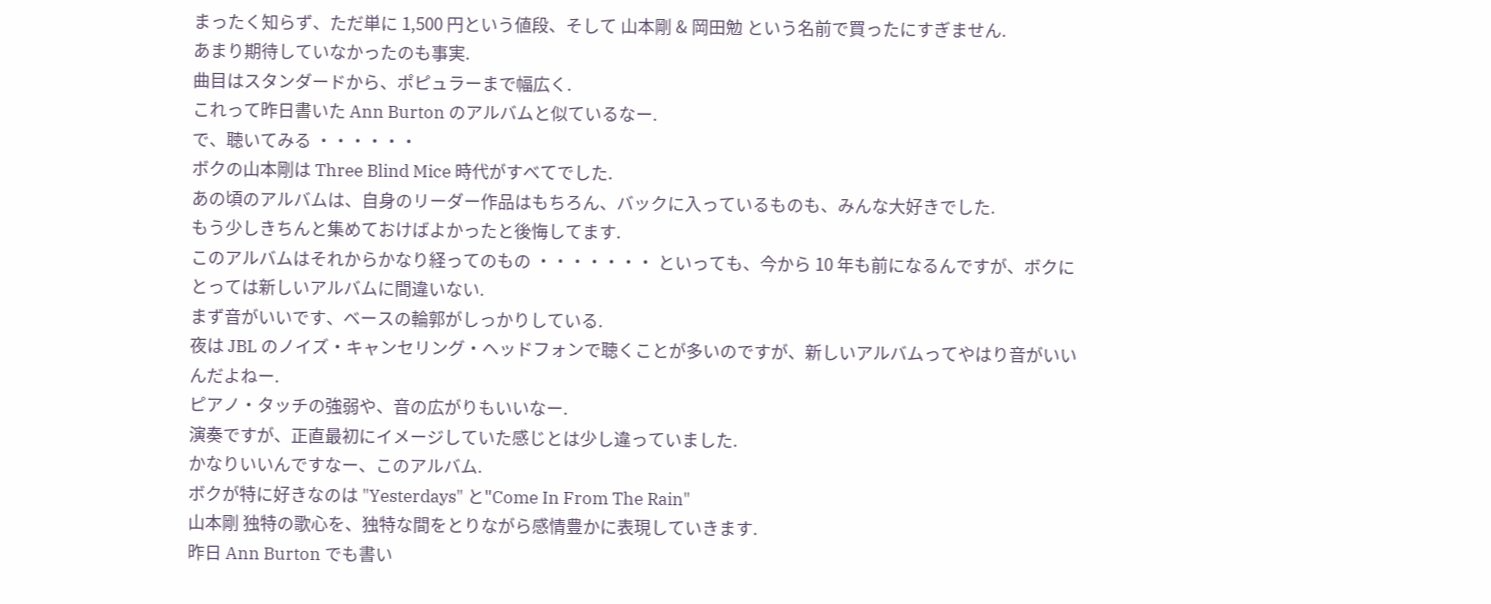まったく知らず、ただ単に 1,500 円という値段、そして 山本剛 & 岡田勉 という名前で買ったにすぎません.
あまり期待していなかったのも事実.
曲目はスタンダードから、ポピュラーまで幅広く.
これって昨日書いた Ann Burton のアルバムと似ているなー.
で、聴いてみる ・・・・・・
ボクの山本剛は Three Blind Mice 時代がすべてでした.
あの頃のアルバムは、自身のリーダー作品はもちろん、バックに入っているものも、みんな大好きでした.
もう少しきちんと集めておけばよかったと後悔してます.
このアルバムはそれからかなり経ってのもの ・・・・・・・ といっても、今から 10 年も前になるんですが、ボクにとっては新しいアルバムに間違いない.
まず音がいいです、ベースの輪郭がしっかりしている.
夜は JBL のノイズ・キャンセリング・ヘッドフォンで聴くことが多いのですが、新しいアルバムってやはり音がいいんだよねー.
ピアノ・タッチの強弱や、音の広がりもいいなー.
演奏ですが、正直最初にイメージしていた感じとは少し違っていました.
かなりいいんですなー、このアルバム.
ボクが特に好きなのは "Yesterdays" と"Come In From The Rain"
山本剛 独特の歌心を、独特な間をとりながら感情豊かに表現していきます.
昨日 Ann Burton でも書い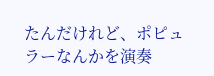たんだけれど、ポピュラーなんかを演奏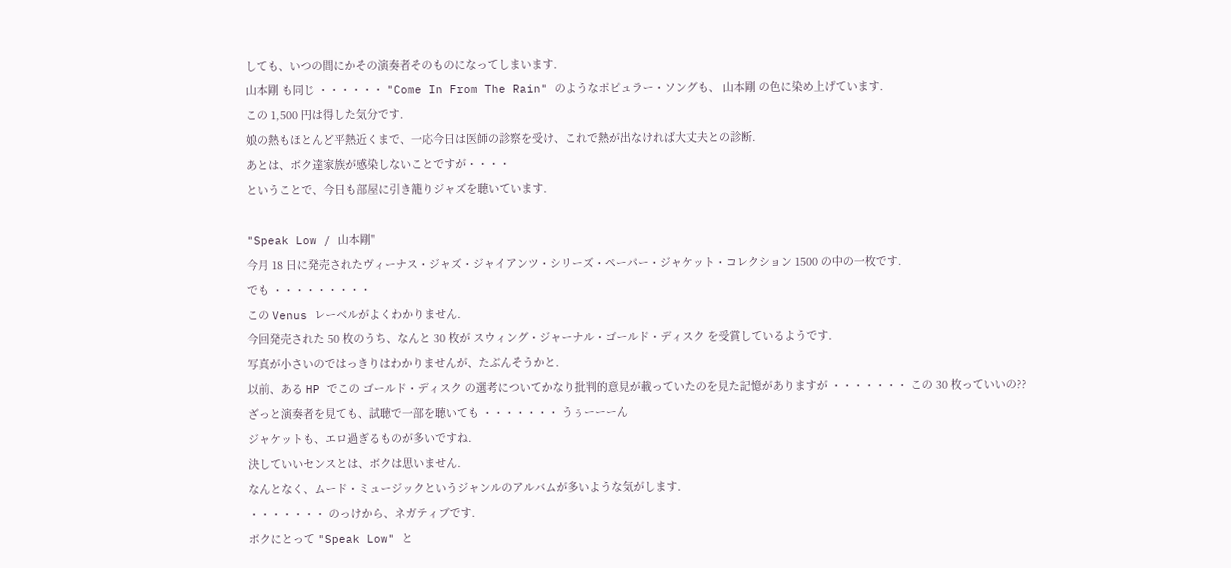しても、いつの間にかその演奏者そのものになってしまいます.
山本剛 も同じ ・・・・・・ "Come In From The Rain" のようなポピュラー・ソングも、 山本剛 の色に染め上げています.
この 1,500 円は得した気分です.
娘の熱もほとんど平熱近くまで、一応今日は医師の診察を受け、これで熱が出なければ大丈夫との診断.
あとは、ボク達家族が感染しないことですが・・・・
ということで、今日も部屋に引き籠りジャズを聴いています.

"Speak Low / 山本剛"
今月 18 日に発売されたヴィーナス・ジャズ・ジャイアンツ・シリーズ・ペーパー・ジャケット・コレクション 1500 の中の一枚です.
でも ・・・・・・・・・
この Venus レーベルがよくわかりません.
今回発売された 50 枚のうち、なんと 30 枚が スウィング・ジャーナル・ゴールド・ディスク を受賞しているようです.
写真が小さいのではっきりはわかりませんが、たぶんそうかと.
以前、ある HP でこの ゴールド・ディスク の選考についてかなり批判的意見が載っていたのを見た記憶がありますが ・・・・・・・ この 30 枚っていいの??
ざっと演奏者を見ても、試聴で一部を聴いても ・・・・・・・ うぅーーーん
ジャケットも、エロ過ぎるものが多いですね.
決していいセンスとは、ボクは思いません.
なんとなく、ムード・ミュージックというジャンルのアルバムが多いような気がします.
・・・・・・・ のっけから、ネガティブです.
ボクにとって "Speak Low" と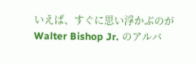いえば、すぐに思い浮かぶのが Walter Bishop Jr. のアルバ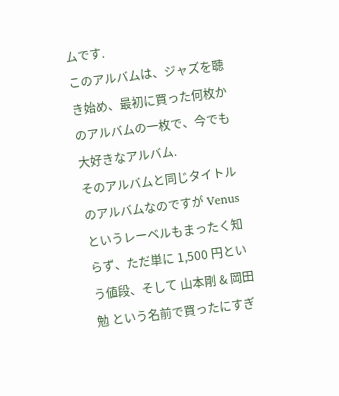ムです.
このアルバムは、ジャズを聴き始め、最初に買った何枚かのアルバムの一枚で、今でも大好きなアルバム.
そのアルバムと同じタイトルのアルバムなのですが Venus というレーベルもまったく知らず、ただ単に 1,500 円という値段、そして 山本剛 & 岡田勉 という名前で買ったにすぎ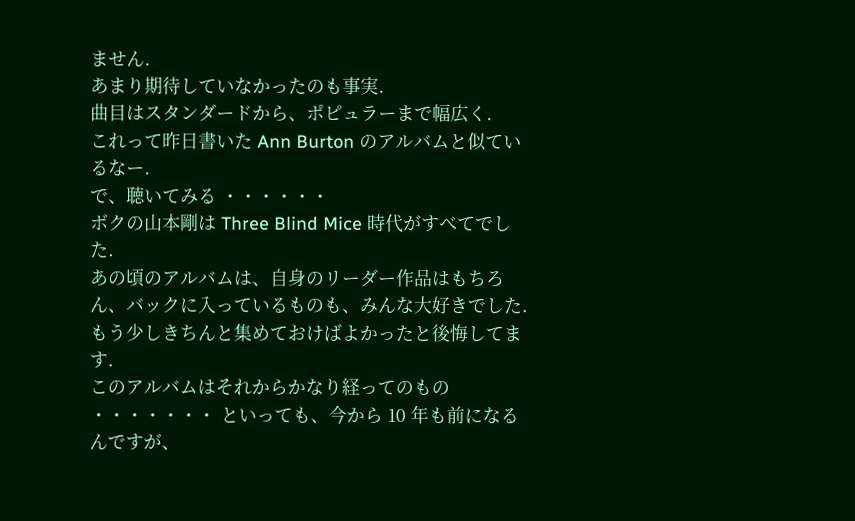ません.
あまり期待していなかったのも事実.
曲目はスタンダードから、ポピュラーまで幅広く.
これって昨日書いた Ann Burton のアルバムと似ているなー.
で、聴いてみる ・・・・・・
ボクの山本剛は Three Blind Mice 時代がすべてでした.
あの頃のアルバムは、自身のリーダー作品はもちろん、バックに入っているものも、みんな大好きでした.
もう少しきちんと集めておけばよかったと後悔してます.
このアルバムはそれからかなり経ってのもの ・・・・・・・ といっても、今から 10 年も前になるんですが、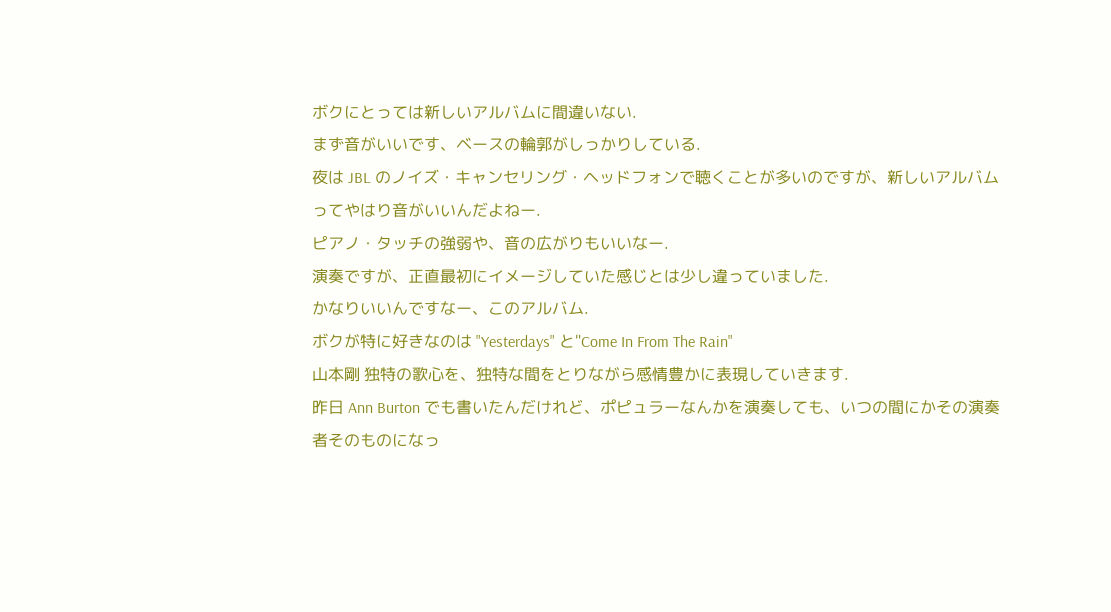ボクにとっては新しいアルバムに間違いない.
まず音がいいです、ベースの輪郭がしっかりしている.
夜は JBL のノイズ・キャンセリング・ヘッドフォンで聴くことが多いのですが、新しいアルバムってやはり音がいいんだよねー.
ピアノ・タッチの強弱や、音の広がりもいいなー.
演奏ですが、正直最初にイメージしていた感じとは少し違っていました.
かなりいいんですなー、このアルバム.
ボクが特に好きなのは "Yesterdays" と"Come In From The Rain"
山本剛 独特の歌心を、独特な間をとりながら感情豊かに表現していきます.
昨日 Ann Burton でも書いたんだけれど、ポピュラーなんかを演奏しても、いつの間にかその演奏者そのものになっ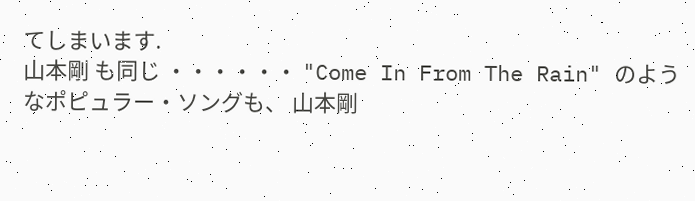てしまいます.
山本剛 も同じ ・・・・・・ "Come In From The Rain" のようなポピュラー・ソングも、 山本剛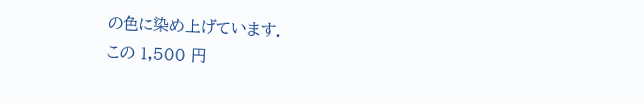の色に染め上げています.
この 1,500 円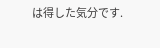は得した気分です.